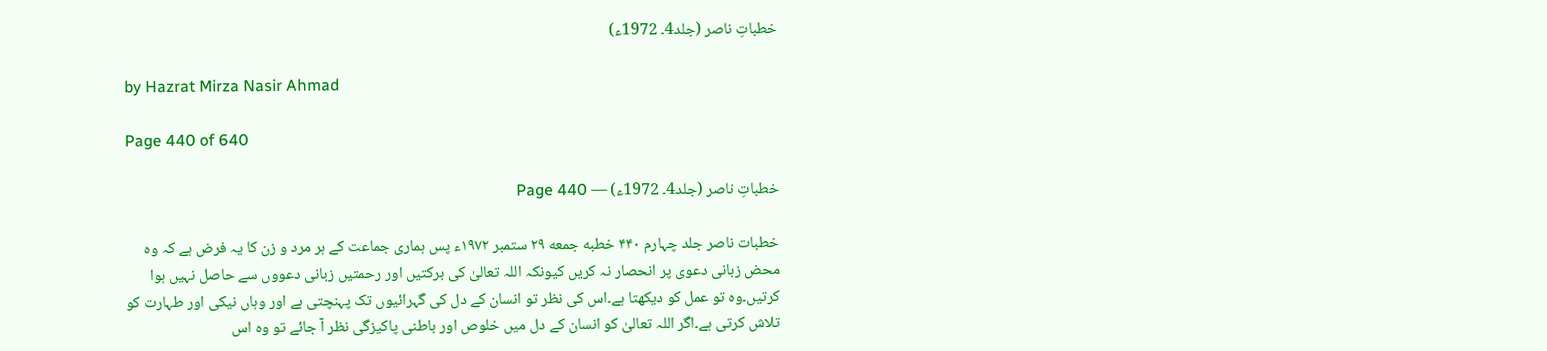خطباتِ ناصر (جلد4۔ 1972ء)

by Hazrat Mirza Nasir Ahmad

Page 440 of 640

خطباتِ ناصر (جلد4۔ 1972ء) — Page 440

خطبات ناصر جلد چہارم ۴۴۰ خطبه جمعه ۲۹ ستمبر ۱۹۷۲ء پس ہماری جماعت کے ہر مرد و زن کا یہ فرض ہے کہ وہ محض زبانی دعوی پر انحصار نہ کریں کیونکہ اللہ تعالیٰ کی برکتیں اور رحمتیں زبانی دعووں سے حاصل نہیں ہوا کرتیں۔وہ تو عمل کو دیکھتا ہے۔اس کی نظر تو انسان کے دل کی گہرائیوں تک پہنچتی ہے اور وہاں نیکی اور طہارت کو تلاش کرتی ہے۔اگر اللہ تعالیٰ کو انسان کے دل میں خلوص اور باطنی پاکیزگی نظر آ جائے تو وہ اس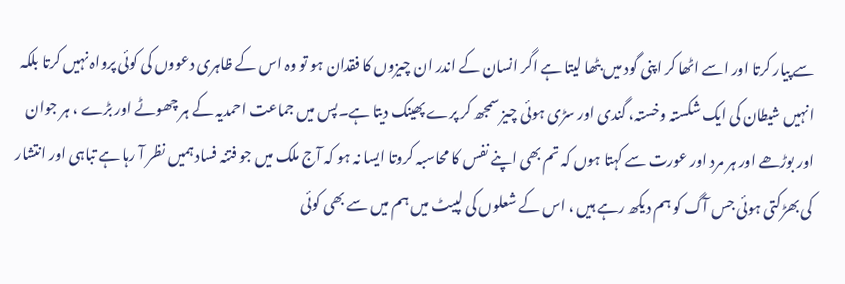سے پیار کرتا اور اسے اٹھا کر اپنی گود میں بٹھا لیتا ہے اگر انسان کے اندر ان چیزوں کا فقدان ہو تو وہ اس کے ظاہری دعووں کی کوئی پرواہ نہیں کرتا بلکہ انہیں شیطان کی ایک شکستہ وخستہ، گندی اور سڑی ہوئی چیز سمجھ کر پرے پھینک دیتا ہے۔پس میں جماعت احمدیہ کے ہر چھوٹے اور بڑے ، ہر جوان اور بوڑھے اور ہر مرد اور عورت سے کہتا ہوں کہ تم بھی اپنے نفس کا محاسبہ کروتا ایسا نہ ہو کہ آج ملک میں جو فتنہ فساد ہمیں نظر آ رہا ہے تباہی اور انتشار کی بھڑکتی ہوئی جس آگ کو ہم دیکھ رہے ہیں ، اس کے شعلوں کی لپیٹ میں ہم میں سے بھی کوئی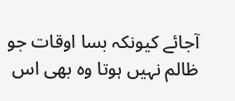آجائے کیونکہ بسا اوقات جو ظالم نہیں ہوتا وہ بھی اس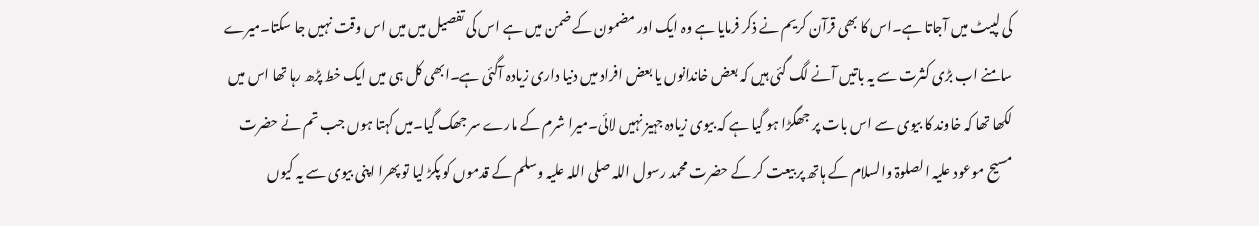کی لپیٹ میں آجاتا ہے۔اس کا بھی قرآن کریم نے ذکر فرمایا ہے وہ ایک اور مضمون کے ضمن میں ہے اس کی تفصیل میں میں اس وقت نہیں جا سکتا۔میرے سامنے اب بڑی کثرت سے یہ باتیں آنے لگ گئی ہیں کہ بعض خاندانوں یا بعض افراد میں دنیا داری زیادہ آگئی ہے۔ابھی کل ہی میں ایک خط پڑھ رہا تھا اس میں لکھا تھا کہ خاوند کا بیوی سے اس بات پر جھگڑا ہو گیا ہے کہ بیوی زیادہ جہیز نہیں لائی۔میرا شرم کے مارے سر جھک گیا۔میں کہتا ہوں جب تم نے حضرت مسیح موعود علیہ الصلوۃ والسلام کے ہاتھ پر بیعت کر کے حضرت محمد رسول اللہ صلی اللہ علیہ وسلم کے قدموں کو پکڑ لیا تو پھرا اپنی بیوی سے یہ کیوں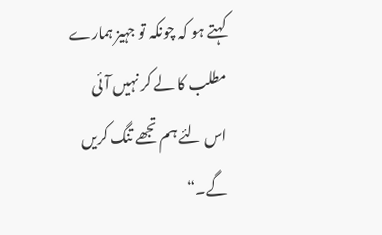کہتے ہو کہ چونکہ تو جہیز ہمارے مطلب کا لے کر نہیں آئی اس لئے ہم تجھے تنگ کریں گے۔“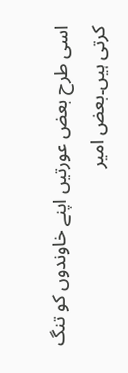اسی طرح بعض عورتیں اپنے خاوندوں کو تنگ کرتی ہیں۔بعض امیر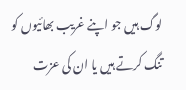لوگ ہیں جو اپنے غریب بھائیوں کو تنگ کرتے ہیں یا ان کی عزت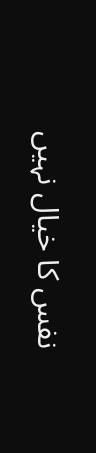نفس کا خیال نہیں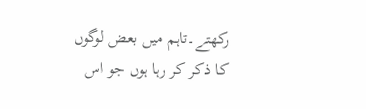رکھتے۔تاہم میں بعض لوگوں کا ذکر کر رہا ہوں جو اس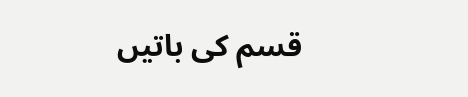قسم کی باتیں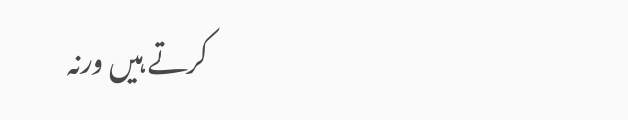کرتے ہیں ورنہ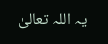یہ اللہ تعالیٰ